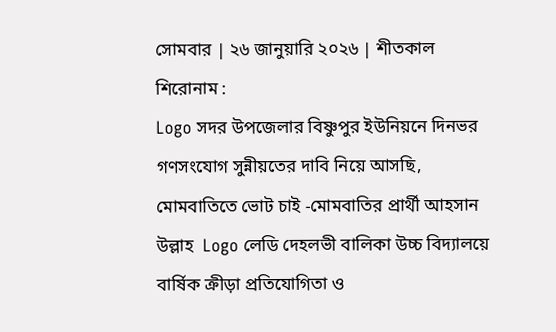সোমবার | ২৬ জানুয়ারি ২০২৬ | শীতকাল
শিরোনাম :
Logo সদর উপজেলার বিষ্ণুপুর ইউনিয়নে দিনভর গণসংযোগ সুন্নীয়তের দাবি নিয়ে আসছি, মোমবাতিতে ভোট চাই -মোমবাতির প্রার্থী আহসান উল্লাহ  Logo লেডি দেহলভী বালিকা উচ্চ বিদ্যালয়ে বার্ষিক ক্রীড়া প্রতিযোগিতা ও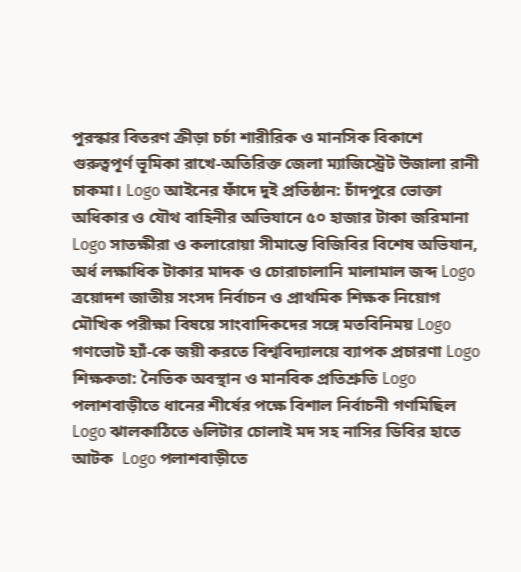পুরস্কার বিতরণ ক্রীড়া চর্চা শারীরিক ও মানসিক বিকাশে গুরুত্বপূর্ণ ভূমিকা রাখে-অতিরিক্ত জেলা ম্যাজিস্ট্রেট উজালা রানী চাকমা। Logo আইনের ফাঁদে দুই প্রতিষ্ঠান: চাঁদপুরে ভোক্তা অধিকার ও যৌথ বাহিনীর অভিযানে ৫০ হাজার টাকা জরিমানা Logo সাতক্ষীরা ও কলারোয়া সীমান্তে বিজিবির বিশেষ অভিযান, অর্ধ লক্ষাধিক টাকার মাদক ও চোরাচালানি মালামাল জব্দ Logo ত্রয়োদশ জাতীয় সংসদ নির্বাচন ও প্রাথমিক শিক্ষক নিয়োগ মৌখিক পরীক্ষা বিষয়ে সাংবাদিকদের সঙ্গে মতবিনিময় Logo গণভোট হ্যাঁ-কে জয়ী করতে বিশ্ববিদ্যালয়ে ব্যাপক প্রচারণা Logo শিক্ষকতা: নৈতিক অবস্থান ও মানবিক প্রতিশ্রুতি Logo পলাশবাড়ীতে ধানের শীর্ষের পক্ষে বিশাল নির্বাচনী গণমিছিল  Logo ঝালকাঠিতে ৬লিটার চোলাই মদ সহ নাসির ডিবির হাতে আটক  Logo পলাশবাড়ীতে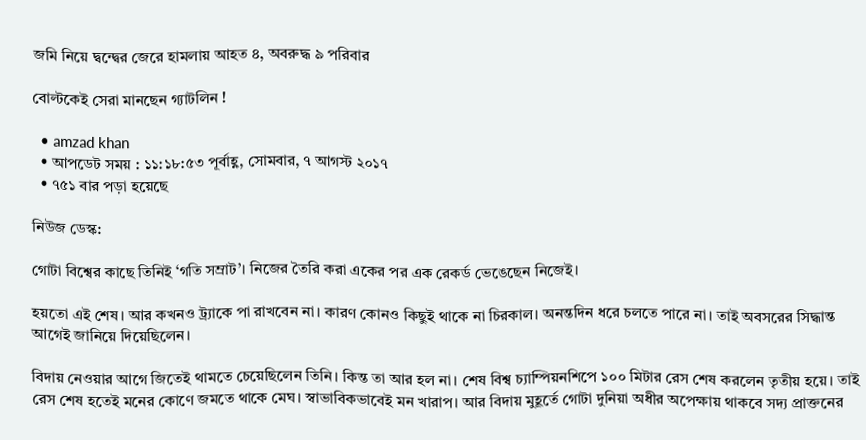জমি নিয়ে দ্বন্দ্বের জেরে হামলায় আহত ৪, অবরুদ্ধ ৯ পরিবার

বোল্টকেই সেরা মানছেন গ্যাটলিন !

  • amzad khan
  • আপডেট সময় : ১১:১৮:৫৩ পূর্বাহ্ণ, সোমবার, ৭ আগস্ট ২০১৭
  • ৭৫১ বার পড়া হয়েছে

নিউজ ডেস্ক:

গোটা বিশ্বের কাছে তিনিই ‘গতি সম্রাট’। নিজের তৈরি করা একের পর এক রেকর্ড ভেঙেছেন নিজেই।

হয়তো এই শেষ। আর কখনও ট্র্যাকে পা রাখবেন না। কারণ কোনও কিছুই থাকে না চিরকাল। অনন্তদিন ধরে চলতে পারে না। তাই অবসরের সিদ্ধান্ত আগেই জানিয়ে দিয়েছিলেন।

বিদায় নেওয়ার আগে জিতেই থামতে চেয়েছিলেন তিনি। কিন্ত তা আর হল না। শেষ বিশ্ব চ্যাম্পিয়নশিপে ১০০ মিটার রেস শেষ করলেন তৃতীয় হয়ে। তাই রেস শেষ হতেই মনের কোণে জমতে থাকে মেঘ। স্বাভাবিকভাবেই মন খারাপ। আর বিদায় মুহূর্তে গোটা দুনিয়া অধীর অপেক্ষায় থাকবে সদ্য প্রাক্তনের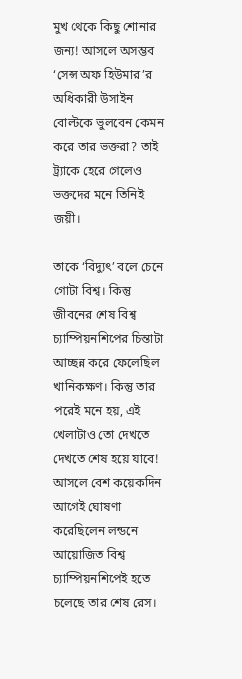মুখ থেকে কিছু শোনার জন্য! আসলে অসম্ভব ‘সেন্স অফ হিউমার’র অধিকারী উসাইন বোল্টকে ভুলবেন কেমন করে তার ভক্তরা? তাই ট্র্যাকে হেরে গেলেও ভক্তদের মনে তিনিই জয়ী।

তাকে ‘বিদ্যুৎ’ বলে চেনে গোটা বিশ্ব। কিন্তু জীবনের শেষ বিশ্ব চ্যাম্পিয়নশিপের চিন্তাটা আচ্ছন্ন করে ফেলেছিল খানিকক্ষণ। কিন্তু তার পরেই মনে হয়, এই খেলাটাও তো দেখতে দেখতে শেষ হয়ে যাবে! আসলে বেশ কয়েকদিন আগেই ঘোষণা করেছিলেন লন্ডনে আয়োজিত বিশ্ব চ্যাম্পিয়নশিপেই হতে চলেছে তার শেষ রেস।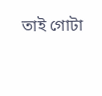তাই গোটা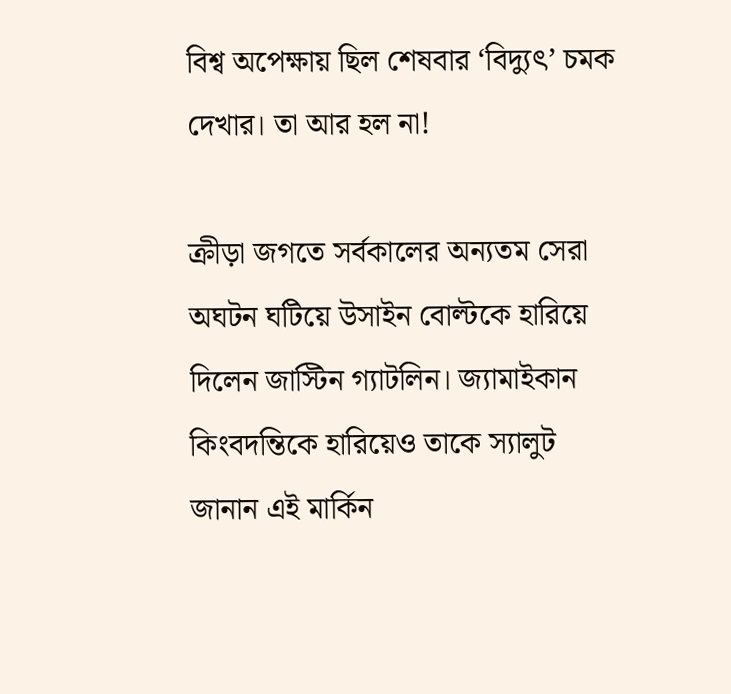বিশ্ব অপেক্ষায় ছিল শেষবার ‘বিদ্যুৎ’ চমক দেখার। তা আর হল না!

ক্রীড়া জগতে সর্বকালের অন্যতম সেরা অঘটন ঘটিয়ে উসাইন বোল্টকে হারিয়ে দিলেন জাস্টিন গ্যাটলিন। জ্যামাইকান কিংবদন্তিকে হারিয়েও তাকে স্যালুট জানান এই মার্কিন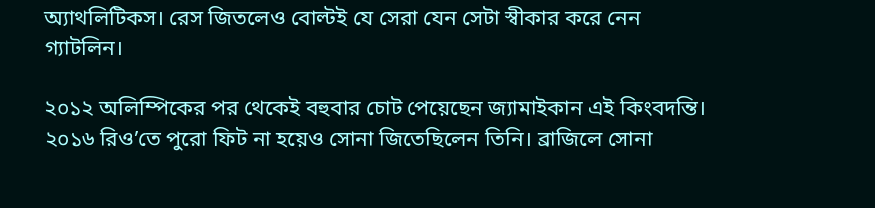অ্যাথলিটিকস। রেস জিতলেও বোল্টই যে সেরা যেন সেটা স্বীকার করে নেন গ্যাটলিন।

২০১২ অলিম্পিকের পর থেকেই বহুবার চোট পেয়েছেন জ্যামাইকান এই কিংবদন্তি। ২০১৬ রিও’তে পুরো ফিট না হয়েও সোনা জিতেছিলেন তিনি। ব্রাজিলে সোনা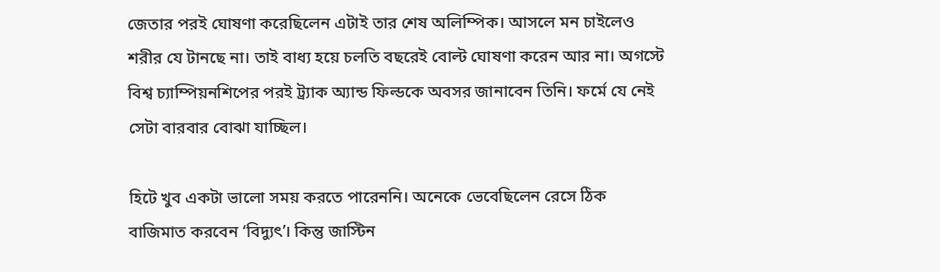জেতার পরই ঘোষণা করেছিলেন এটাই তার শেষ অলিম্পিক। আসলে মন চাইলেও শরীর যে টানছে না। তাই বাধ্য হয়ে চলতি বছরেই বোল্ট ঘোষণা করেন আর না। অগস্টে বিশ্ব চ্যাম্পিয়নশিপের পরই ট্র্যাক অ্যান্ড ফিল্ডকে অবসর জানাবেন তিনি। ফর্মে যে নেই সেটা বারবার বোঝা যাচ্ছিল।

হিটে খুব একটা ভালো সময় করতে পারেননি। অনেকে ভেবেছিলেন রেসে ঠিক বাজিমাত করবেন ‘বিদ্যুৎ’। কিন্তু জাস্টিন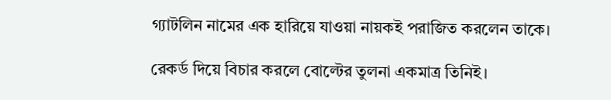গ্যাটলিন নামের এক হারিয়ে যাওয়া নায়কই পরাজিত করলেন তাকে।

রেকর্ড দিয়ে বিচার করলে বোল্টের তুলনা একমাত্র তিনিই।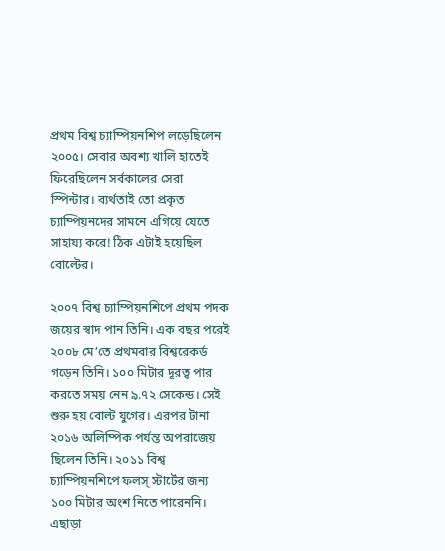প্রথম বিশ্ব চ্যাম্পিয়নশিপ লড়েছিলেন ২০০৫। সেবার অবশ্য খালি হাতেই ফিরেছিলেন সর্বকালের সেরা স্পিন্টার। ব্যর্থতাই তো প্রকৃত চ্যাম্পিয়নদের সামনে এগিয়ে যেতে সাহায্য করে! ঠিক এটাই হয়েছিল বোল্টের।

২০০৭ বিশ্ব চ্যাম্পিয়নশিপে প্রথম পদক জয়ের স্বাদ পান তিনি। এক বছর পরেই ২০০৮ মে’তে প্রথমবার বিশ্বরেকর্ড গড়েন তিনি। ১০০ মিটার দূরত্ব পার করতে সময় নেন ৯.৭২ সেকেন্ড। সেই শুরু হয় বোল্ট যুগের। এরপর টানা ২০১৬ অলিম্পিক পর্যন্ত অপরাজেয় ছিলেন তিনি। ২০১১ বিশ্ব চ্যাম্পিয়নশিপে ফলস্ স্টার্টের জন্য ১০০ মিটার অংশ নিতে পারেননি। এছাড়া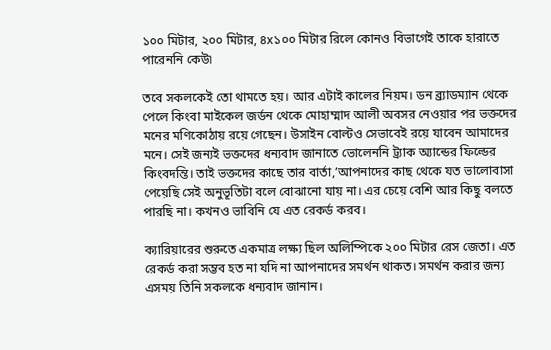১০০ মিটার, ২০০ মিটার, ৪x১০০ মিটার রিলে কোনও বিভাগেই তাকে হারাতে পারেননি কেউ৷

তবে সকলকেই তো থামতে হয়। আর এটাই কালের নিয়ম। ডন ব্র্যাডম্যান থেকে পেলে কিংবা মাইকেল জর্ডন থেকে মোহাম্মাদ আলী অবসর নেওয়ার পর ভক্তদের মনের মণিকোঠায় রয়ে গেছেন। উসাইন বোল্টও সেভাবেই রয়ে যাবেন আমাদের মনে। সেই জন্যই ভক্তদের ধন্যবাদ জানাতে ভোলেননি ট্র্যাক অ্যান্ডের ফিল্ডের কিংবদন্তি। তাই ভক্তদের কাছে তার বার্তা,’আপনাদের কাছ থেকে যত ভালোবাসা পেয়েছি সেই অনুভূতিটা বলে বোঝানো যায় না। এর চেয়ে বেশি আর কিছু বলতে পারছি না। কখনও ভাবিনি যে এত রেকর্ড করব।

ক্যারিয়ারের শুরুতে একমাত্র লক্ষ্য ছিল অলিম্পিকে ২০০ মিটার রেস জেতা। এত রেকর্ড করা সম্ভব হত না যদি না আপনাদের সমর্থন থাকত। সমর্থন করার জন্য এসময় তিনি সকলকে ধন্যবাদ জানান।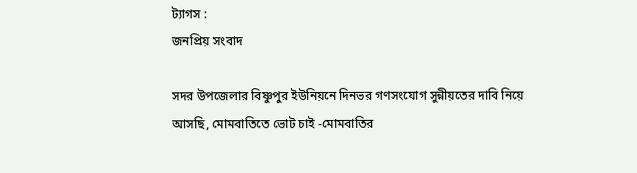ট্যাগস :
জনপ্রিয় সংবাদ

সদর উপজেলার বিষ্ণুপুর ইউনিয়নে দিনভর গণসংযোগ সুন্নীয়তের দাবি নিয়ে আসছি, মোমবাতিতে ভোট চাই -মোমবাতির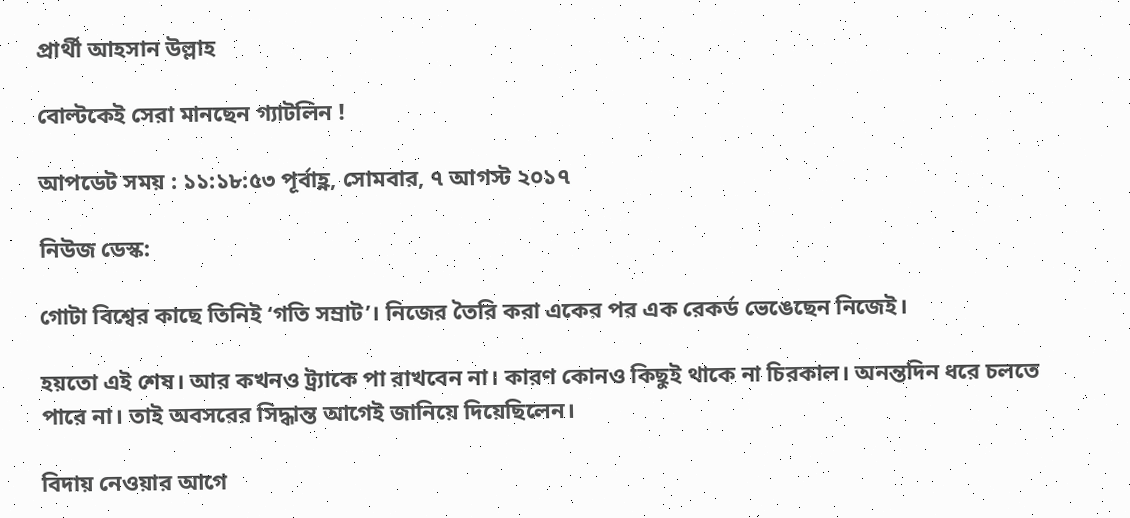প্রার্থী আহসান উল্লাহ

বোল্টকেই সেরা মানছেন গ্যাটলিন !

আপডেট সময় : ১১:১৮:৫৩ পূর্বাহ্ণ, সোমবার, ৭ আগস্ট ২০১৭

নিউজ ডেস্ক:

গোটা বিশ্বের কাছে তিনিই ‘গতি সম্রাট’। নিজের তৈরি করা একের পর এক রেকর্ড ভেঙেছেন নিজেই।

হয়তো এই শেষ। আর কখনও ট্র্যাকে পা রাখবেন না। কারণ কোনও কিছুই থাকে না চিরকাল। অনন্তদিন ধরে চলতে পারে না। তাই অবসরের সিদ্ধান্ত আগেই জানিয়ে দিয়েছিলেন।

বিদায় নেওয়ার আগে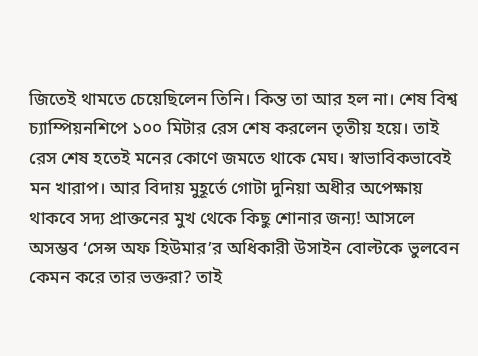জিতেই থামতে চেয়েছিলেন তিনি। কিন্ত তা আর হল না। শেষ বিশ্ব চ্যাম্পিয়নশিপে ১০০ মিটার রেস শেষ করলেন তৃতীয় হয়ে। তাই রেস শেষ হতেই মনের কোণে জমতে থাকে মেঘ। স্বাভাবিকভাবেই মন খারাপ। আর বিদায় মুহূর্তে গোটা দুনিয়া অধীর অপেক্ষায় থাকবে সদ্য প্রাক্তনের মুখ থেকে কিছু শোনার জন্য! আসলে অসম্ভব ‘সেন্স অফ হিউমার’র অধিকারী উসাইন বোল্টকে ভুলবেন কেমন করে তার ভক্তরা? তাই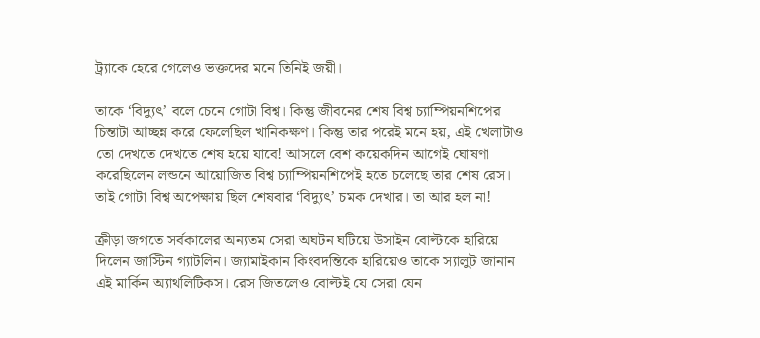ট্র্যাকে হেরে গেলেও ভক্তদের মনে তিনিই জয়ী।

তাকে ‘বিদ্যুৎ’ বলে চেনে গোটা বিশ্ব। কিন্তু জীবনের শেষ বিশ্ব চ্যাম্পিয়নশিপের চিন্তাটা আচ্ছন্ন করে ফেলেছিল খানিকক্ষণ। কিন্তু তার পরেই মনে হয়, এই খেলাটাও তো দেখতে দেখতে শেষ হয়ে যাবে! আসলে বেশ কয়েকদিন আগেই ঘোষণা করেছিলেন লন্ডনে আয়োজিত বিশ্ব চ্যাম্পিয়নশিপেই হতে চলেছে তার শেষ রেস। তাই গোটা বিশ্ব অপেক্ষায় ছিল শেষবার ‘বিদ্যুৎ’ চমক দেখার। তা আর হল না!

ক্রীড়া জগতে সর্বকালের অন্যতম সেরা অঘটন ঘটিয়ে উসাইন বোল্টকে হারিয়ে দিলেন জাস্টিন গ্যাটলিন। জ্যামাইকান কিংবদন্তিকে হারিয়েও তাকে স্যালুট জানান এই মার্কিন অ্যাথলিটিকস। রেস জিতলেও বোল্টই যে সেরা যেন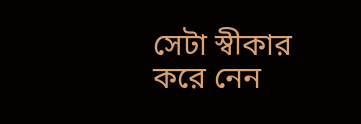সেটা স্বীকার করে নেন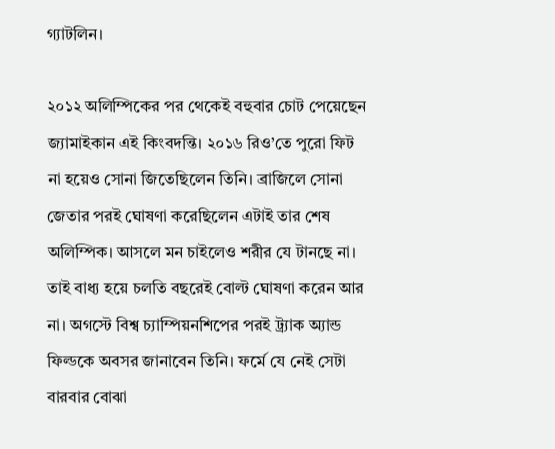গ্যাটলিন।

২০১২ অলিম্পিকের পর থেকেই বহুবার চোট পেয়েছেন জ্যামাইকান এই কিংবদন্তি। ২০১৬ রিও’তে পুরো ফিট না হয়েও সোনা জিতেছিলেন তিনি। ব্রাজিলে সোনা জেতার পরই ঘোষণা করেছিলেন এটাই তার শেষ অলিম্পিক। আসলে মন চাইলেও শরীর যে টানছে না। তাই বাধ্য হয়ে চলতি বছরেই বোল্ট ঘোষণা করেন আর না। অগস্টে বিশ্ব চ্যাম্পিয়নশিপের পরই ট্র্যাক অ্যান্ড ফিল্ডকে অবসর জানাবেন তিনি। ফর্মে যে নেই সেটা বারবার বোঝা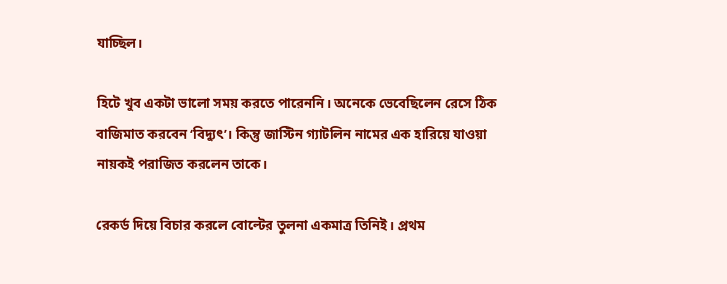যাচ্ছিল।

হিটে খুব একটা ভালো সময় করতে পারেননি। অনেকে ভেবেছিলেন রেসে ঠিক বাজিমাত করবেন ‘বিদ্যুৎ’। কিন্তু জাস্টিন গ্যাটলিন নামের এক হারিয়ে যাওয়া নায়কই পরাজিত করলেন তাকে।

রেকর্ড দিয়ে বিচার করলে বোল্টের তুলনা একমাত্র তিনিই। প্রথম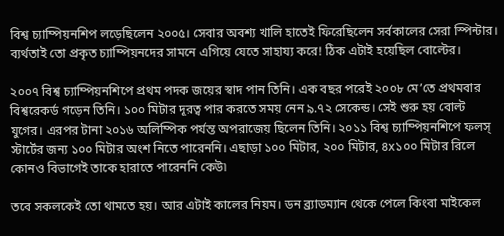বিশ্ব চ্যাম্পিয়নশিপ লড়েছিলেন ২০০৫। সেবার অবশ্য খালি হাতেই ফিরেছিলেন সর্বকালের সেরা স্পিন্টার। ব্যর্থতাই তো প্রকৃত চ্যাম্পিয়নদের সামনে এগিয়ে যেতে সাহায্য করে! ঠিক এটাই হয়েছিল বোল্টের।

২০০৭ বিশ্ব চ্যাম্পিয়নশিপে প্রথম পদক জয়ের স্বাদ পান তিনি। এক বছর পরেই ২০০৮ মে’তে প্রথমবার বিশ্বরেকর্ড গড়েন তিনি। ১০০ মিটার দূরত্ব পার করতে সময় নেন ৯.৭২ সেকেন্ড। সেই শুরু হয় বোল্ট যুগের। এরপর টানা ২০১৬ অলিম্পিক পর্যন্ত অপরাজেয় ছিলেন তিনি। ২০১১ বিশ্ব চ্যাম্পিয়নশিপে ফলস্ স্টার্টের জন্য ১০০ মিটার অংশ নিতে পারেননি। এছাড়া ১০০ মিটার, ২০০ মিটার, ৪x১০০ মিটার রিলে কোনও বিভাগেই তাকে হারাতে পারেননি কেউ৷

তবে সকলকেই তো থামতে হয়। আর এটাই কালের নিয়ম। ডন ব্র্যাডম্যান থেকে পেলে কিংবা মাইকেল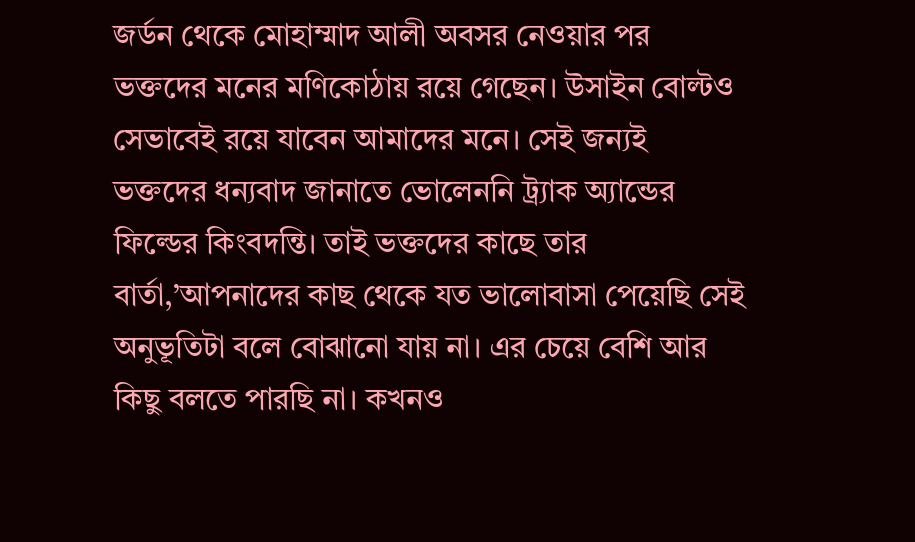জর্ডন থেকে মোহাম্মাদ আলী অবসর নেওয়ার পর ভক্তদের মনের মণিকোঠায় রয়ে গেছেন। উসাইন বোল্টও সেভাবেই রয়ে যাবেন আমাদের মনে। সেই জন্যই ভক্তদের ধন্যবাদ জানাতে ভোলেননি ট্র্যাক অ্যান্ডের ফিল্ডের কিংবদন্তি। তাই ভক্তদের কাছে তার বার্তা,’আপনাদের কাছ থেকে যত ভালোবাসা পেয়েছি সেই অনুভূতিটা বলে বোঝানো যায় না। এর চেয়ে বেশি আর কিছু বলতে পারছি না। কখনও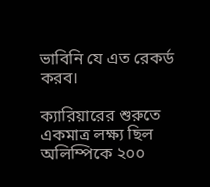ভাবিনি যে এত রেকর্ড করব।

ক্যারিয়ারের শুরুতে একমাত্র লক্ষ্য ছিল অলিম্পিকে ২০০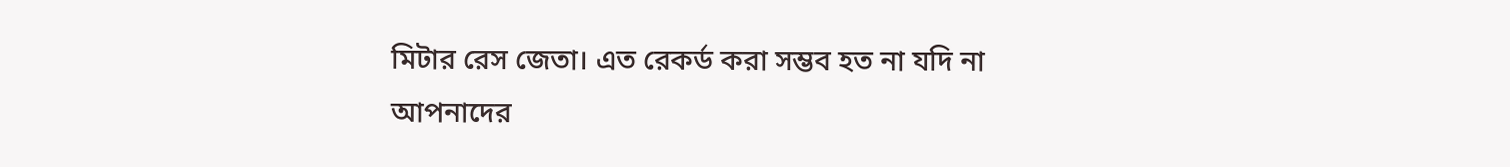মিটার রেস জেতা। এত রেকর্ড করা সম্ভব হত না যদি না আপনাদের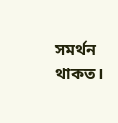সমর্থন থাকত।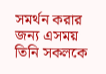সমর্থন করার জন্য এসময় তিনি সকলকে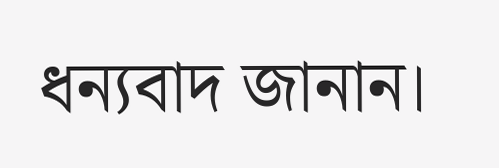ধন্যবাদ জানান।